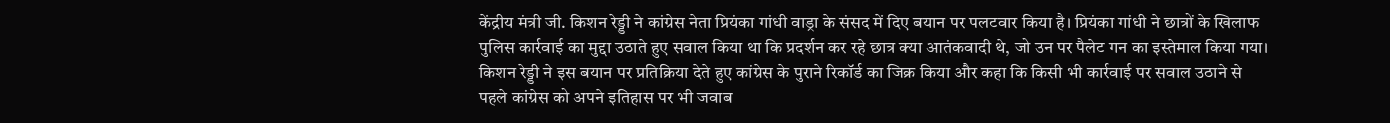केंद्रीय मंत्री जी. किशन रेड्डी ने कांग्रेस नेता प्रियंका गांधी वाड्रा के संसद में दिए बयान पर पलटवार किया है। प्रियंका गांधी ने छात्रों के खिलाफ पुलिस कार्रवाई का मुद्दा उठाते हुए सवाल किया था कि प्रदर्शन कर रहे छात्र क्या आतंकवादी थे, जो उन पर पैलेट गन का इस्तेमाल किया गया।
किशन रेड्डी ने इस बयान पर प्रतिक्रिया देते हुए कांग्रेस के पुराने रिकॉर्ड का जिक्र किया और कहा कि किसी भी कार्रवाई पर सवाल उठाने से पहले कांग्रेस को अपने इतिहास पर भी जवाब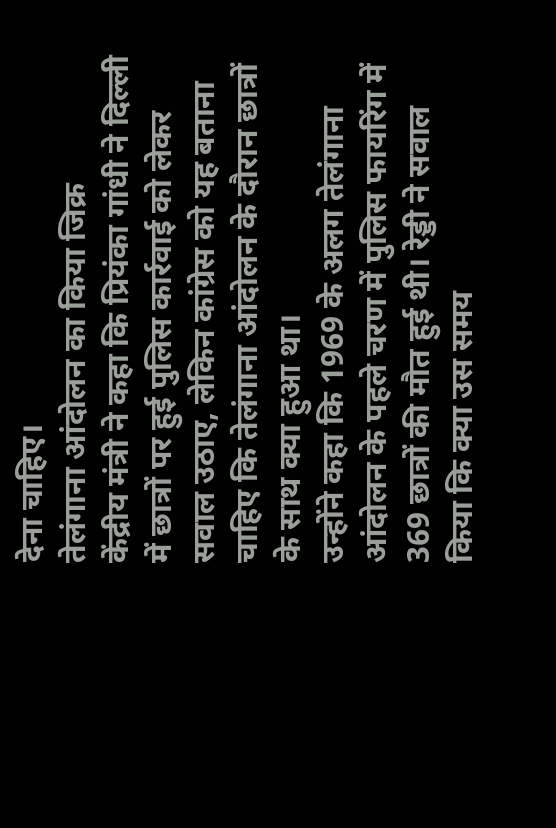देना चाहिए।
तेलंगाना आंदोलन का किया जिक्र
केंद्रीय मंत्री ने कहा कि प्रियंका गांधी ने दिल्ली में छात्रों पर हुई पुलिस कार्रवाई को लेकर सवाल उठाए, लेकिन कांग्रेस को यह बताना चाहिए कि तेलंगाना आंदोलन के दौरान छात्रों के साथ क्या हुआ था।
उन्होंने कहा कि 1969 के अलग तेलंगाना आंदोलन के पहले चरण में पुलिस फायरिंग में 369 छात्रों की मौत हुई थी। रेड्डी ने सवाल किया कि क्या उस समय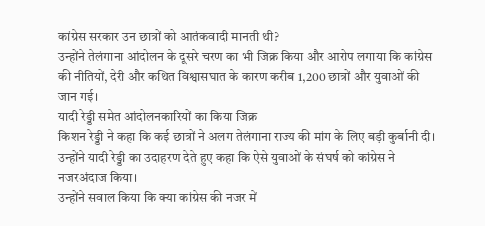कांग्रेस सरकार उन छात्रों को आतंकवादी मानती थी?
उन्होंने तेलंगाना आंदोलन के दूसरे चरण का भी जिक्र किया और आरोप लगाया कि कांग्रेस की नीतियों, देरी और कथित विश्वासघात के कारण करीब 1,200 छात्रों और युवाओं की जान गई।
यादी रेड्डी समेत आंदोलनकारियों का किया जिक्र
किशन रेड्डी ने कहा कि कई छात्रों ने अलग तेलंगाना राज्य की मांग के लिए बड़ी कुर्बानी दी। उन्होंने यादी रेड्डी का उदाहरण देते हुए कहा कि ऐसे युवाओं के संघर्ष को कांग्रेस ने नजरअंदाज किया।
उन्होंने सवाल किया कि क्या कांग्रेस की नजर में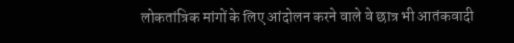लोकतांत्रिक मांगों के लिए आंदोलन करने वाले वे छात्र भी आतंकवादी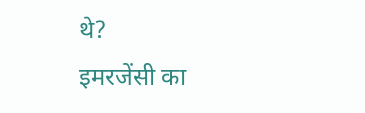थे?
इमरजेंसी का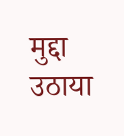मुद्दा उठाया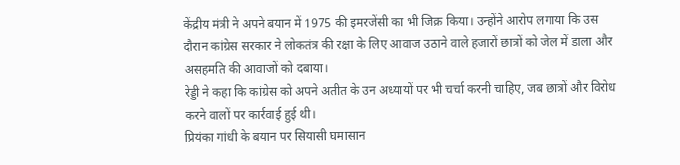केंद्रीय मंत्री ने अपने बयान में 1975 की इमरजेंसी का भी जिक्र किया। उन्होंने आरोप लगाया कि उस दौरान कांग्रेस सरकार ने लोकतंत्र की रक्षा के लिए आवाज उठाने वाले हजारों छात्रों को जेल में डाला और असहमति की आवाजों को दबाया।
रेड्डी ने कहा कि कांग्रेस को अपने अतीत के उन अध्यायों पर भी चर्चा करनी चाहिए, जब छात्रों और विरोध करने वालों पर कार्रवाई हुई थी।
प्रियंका गांधी के बयान पर सियासी घमासान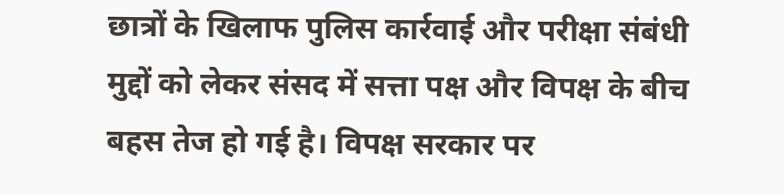छात्रों के खिलाफ पुलिस कार्रवाई और परीक्षा संबंधी मुद्दों को लेकर संसद में सत्ता पक्ष और विपक्ष के बीच बहस तेज हो गई है। विपक्ष सरकार पर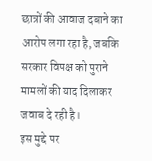छात्रों की आवाज दबाने का आरोप लगा रहा है, जबकि सरकार विपक्ष को पुराने मामलों की याद दिलाकर जवाब दे रही है।
इस मुद्दे पर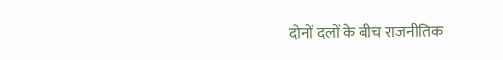दोनों दलों के बीच राजनीतिक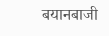बयानबाजी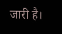जारी है।